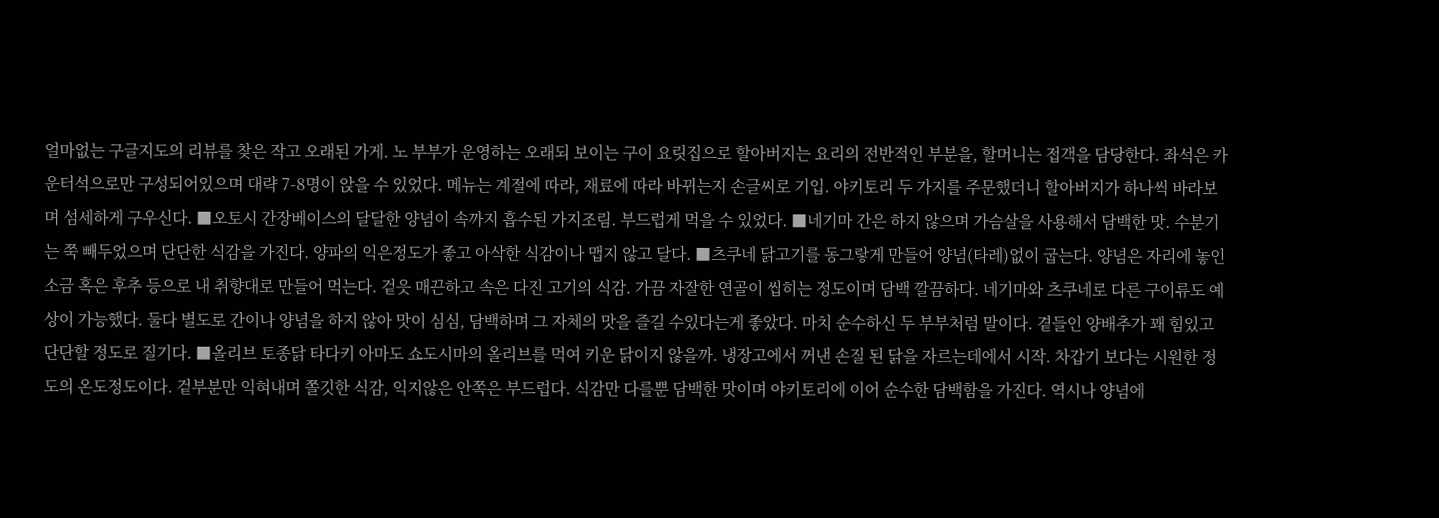얼마없는 구글지도의 리뷰를 찾은 작고 오래된 가게. 노 부부가 운영하는 오래되 보이는 구이 요릿집으로 할아버지는 요리의 전반적인 부분을, 할머니는 접객을 담당한다. 좌석은 카운터석으로만 구성되어있으며 대략 7-8명이 앉을 수 있었다. 메뉴는 계절에 따라, 재료에 따라 바뀌는지 손글씨로 기입. 야키토리 두 가지를 주문했더니 할아버지가 하나씩 바라보며 섬세하게 구우신다. ■오토시 간장베이스의 달달한 양념이 속까지 흡수된 가지조림. 부드럽게 먹을 수 있었다. ■네기마 간은 하지 않으며 가슴살을 사용해서 담백한 맛. 수분기는 쭉 빼두었으며 단단한 식감을 가진다. 양파의 익은정도가 좋고 아삭한 식감이나 맵지 않고 달다. ■츠쿠네 닭고기를 동그랗게 만들어 양념(타레)없이 굽는다. 양념은 자리에 놓인 소금 혹은 후추 등으로 내 취향대로 만들어 먹는다. 겉읏 매끈하고 속은 다진 고기의 식감. 가끔 자잘한 연골이 씹히는 정도이며 담백 깔끔하다. 네기마와 츠쿠네로 다른 구이류도 예상이 가능했다. 둘다 별도로 간이나 양념을 하지 않아 맛이 심심, 담백하며 그 자체의 맛을 즐길 수있다는게 좋았다. 마치 순수하신 두 부부처럼 말이다. 곁들인 양배추가 꽤 힘있고 단단할 정도로 질기다. ■올리브 토종닭 타다키 아마도 쇼도시마의 올리브를 먹여 키운 닭이지 않을까. 냉장고에서 꺼낸 손질 된 닭을 자르는데에서 시작. 차갑기 보다는 시원한 정도의 온도정도이다. 겉부분만 익혀내며 쫄깃한 식감, 익지않은 안쪽은 부드럽다. 식감만 다를뿐 담백한 맛이며 야키토리에 이어 순수한 담백함을 가진다. 역시나 양념에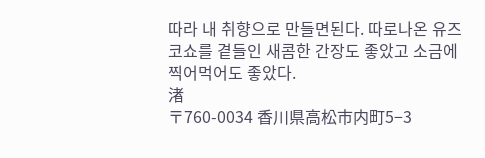따라 내 취향으로 만들면된다. 따로나온 유즈코쇼를 곁들인 새콤한 간장도 좋았고 소금에 찍어먹어도 좋았다.
渚
〒760-0034 香川県高松市内町5−3